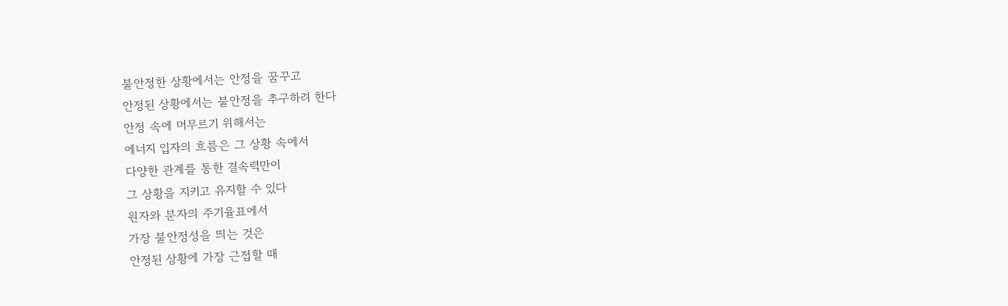불안정한 상황에서는 안정을 꿈꾸고
안정된 상황에서는 불안정을 추구하려 한다
안정 속에 머무르기 위해서는
에너지 입자의 흐름은 그 상황 속에서
다양한 관계를 통한 결속력만이
그 상황을 지키고 유지할 수 있다
원자와 분자의 주기율표에서
가장 불안정성을 띄는 것은
안정된 상황에 가장 근접할 때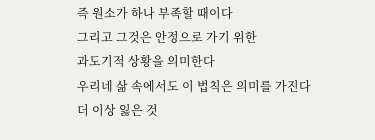즉 원소가 하나 부족할 때이다
그리고 그것은 안정으로 가기 위한
과도기적 상황을 의미한다
우리네 삶 속에서도 이 법칙은 의미를 가진다
더 이상 잃은 것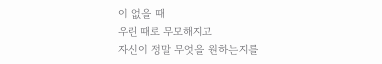이 없을 때
우린 때로 무모해지고
자신이 정말 무엇을 원하는지를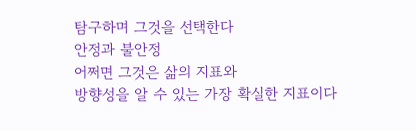탐구하며 그것을 선택한다
안정과 불안정
어쩌면 그것은 삶의 지표와
방향성을 알 수 있는 가장 확실한 지표이다